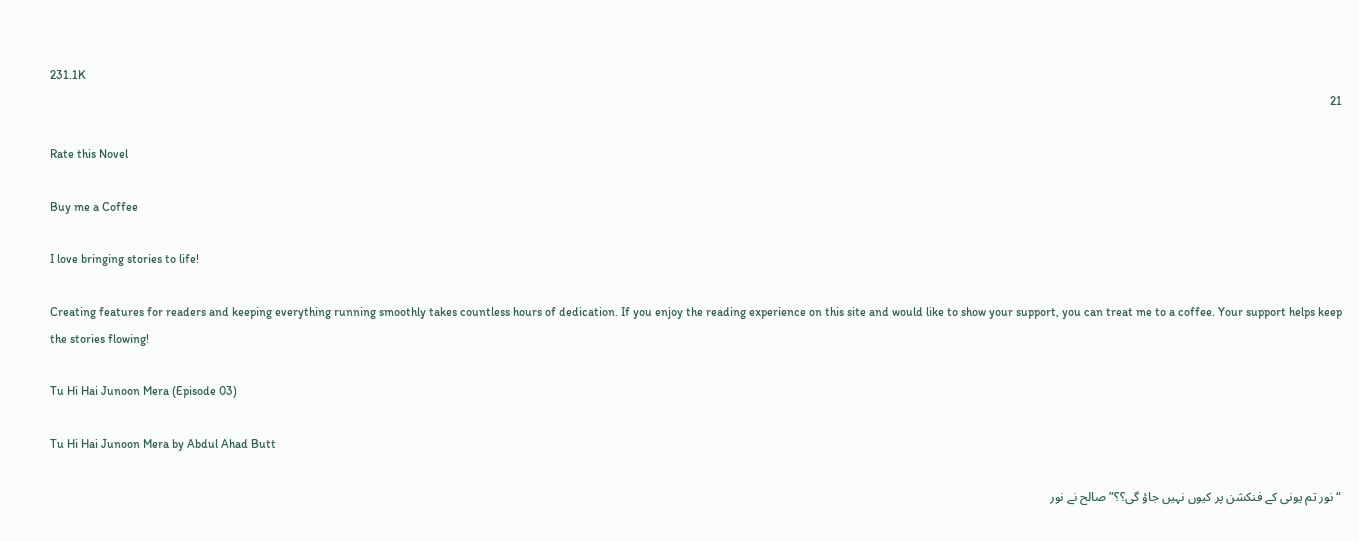231.1K
21

Rate this Novel

Buy me a Coffee

I love bringing stories to life!

Creating features for readers and keeping everything running smoothly takes countless hours of dedication. If you enjoy the reading experience on this site and would like to show your support, you can treat me to a coffee. Your support helps keep the stories flowing!

Tu Hi Hai Junoon Mera (Episode 03)

Tu Hi Hai Junoon Mera by Abdul Ahad Butt

“نور تم یونی کے فنکشن پر کیوں نہیں جاؤ گی؟؟”صالح نے نور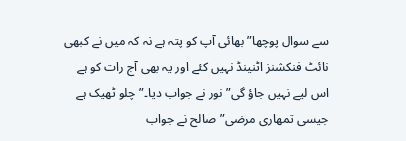سے سوال پوچھا”بھائی آپ کو پتہ ہے نہ کہ میں نے کبھی نائٹ فنکشنز اٹنینڈ نہیں کئے اور یہ بھی آج رات کو ہے اس لیے نہیں جاؤ گی” نور نے جواب دیا۔”چلو ٹھیک ہے جیسی تمھاری مرضی” صالح نے جواب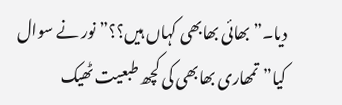دیا۔”بھائی بھابھی کہاں ہیں؟؟” نور نے سوال کیا”تمھاری بھابھی کی کچھ طبعیت ٹھیک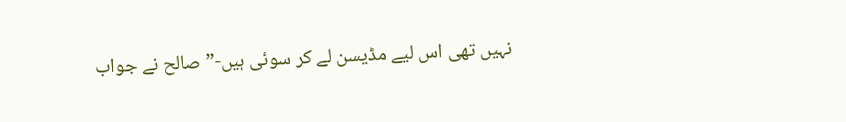نہیں تھی اس لیے مڈیسن لے کر سوئی ہیں-” صالح نے جواب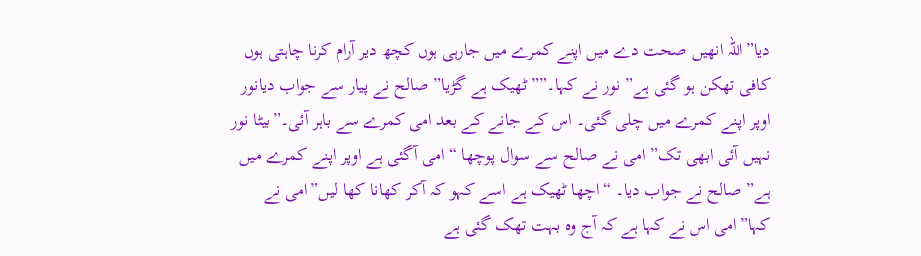دیا”اللہ انھیں صحت دے میں اپنے کمرے میں جارہی ہوں کچھ دیر آرام کرنا چاہتی ہوں کافی تھکن ہو گئی ہے” نور نے کہا۔””ٹھیک ہے گڑیا” صالح نے پیار سے جواب دیانور اوپر اپنے کمرے میں چلی گئی۔ اس کے جانے کے بعد امی کمرے سے باہر آئی۔”بیٹا نور نہیں آئی ابھی تک” امی نے صالح سے سوال پوچھا “امی آگئی ہے اوپر اپنے کمرے میں ہے” صالح نے جواب دیا۔ “اچھا ٹھیک ہے اسے کہو کہ آکر کھانا کھا لیں”امی نے کہا”امی اس نے کہا ہے کہ آج وہ بہت تھک گئی ہے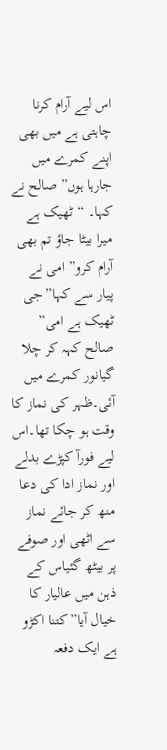اس لیے آرام کرنا چاہتی ہے میں بھی اپنے کمرے میں جارہا ہوں” صالح نے کہا۔ “ٹھیک ہے میرا بیٹا جاؤ تم بھی آرام کرو” امی نے پیار سے کہا”جی ٹھیک ہے امی” صالح کہہ کر چلا گیانور کمرے میں آئی۔ظہر کی نماز کا وقت ہو چکا تھا۔اس لیے فورآ کپڑے بدلے اور نماز ادا کی دعا منھ کر جائے نماز سے اٹھی اور صوفے پر بیٹھ گئیاس کے ذہن میں عالیار کا خیال آیا”کتنا اکڑو ہے ایک دفعہ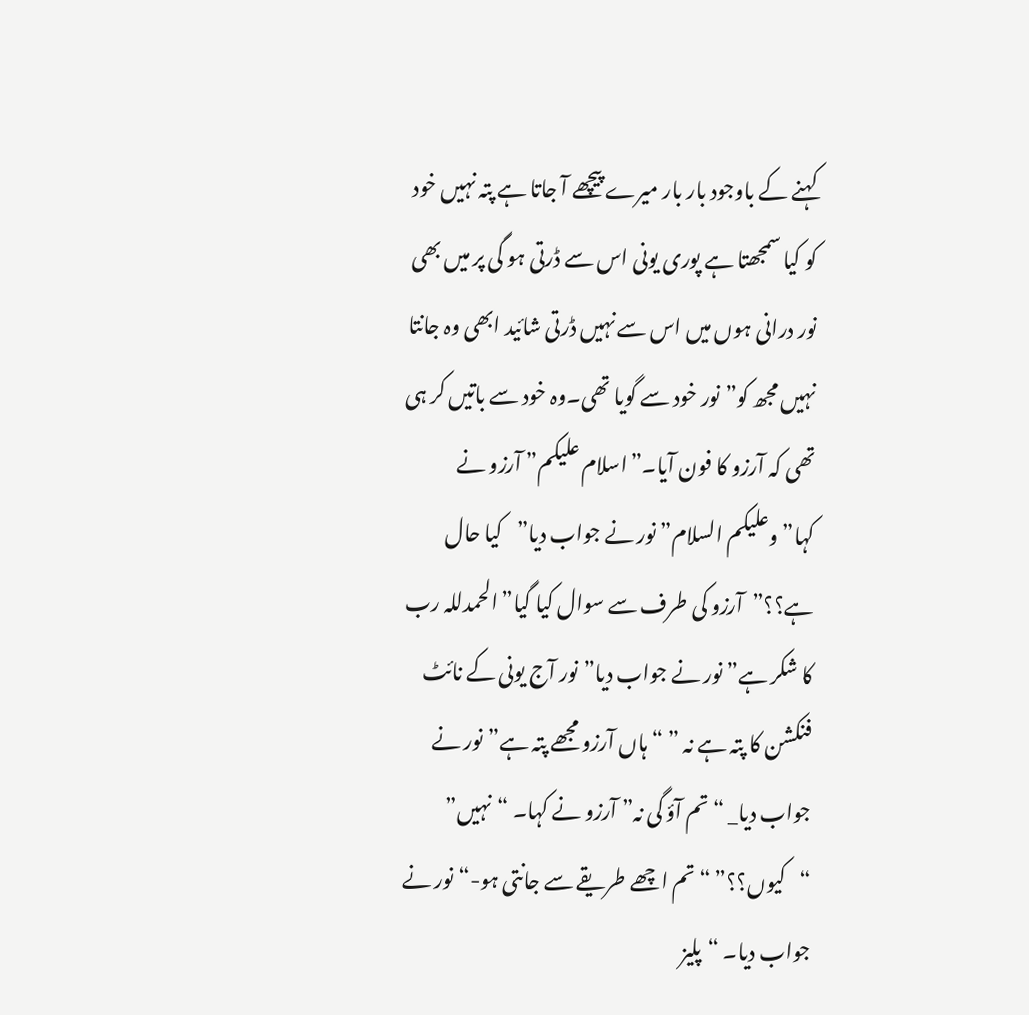کہنے کے باوجود بار بار میرے پیچھے آ جاتا ہے پتہ نہیں خود کو کیا سمجھتا ہے پوری یونی اس سے ڈرتی ہو گی پر میں بھی نور درانی ہوں میں اس سے نہیں ڈرتی شائید ابھی وہ جانتا نہیں مجھ کو”نور خود سے گویا تھی۔وہ خود سے باتیں کر ہی تھی کہ آرزو کا فون آیا۔”اسلام علیکم” آرزو نے کہا”وعلیکم السلام” نور نے جواب دیا”کیا حال ہے؟؟”آرزو کی طرف سے سوال کیا گیا”الحمدللہ رب کا شکر ہے” نور نے جواب دیا”نور آج یونی کے نائٹ فنکشن کا پتہ ہے نہ ” “ہاں آرزو مجھے پتہ ہے”نور نے جواب دیا_ “تم آؤ گی نہ” آرزو نے کہا۔ “نہیں” “کیوں؟؟” “تم اچھے طریقے سے جانتی ہو-“نور نے جواب دیا۔ “پلیز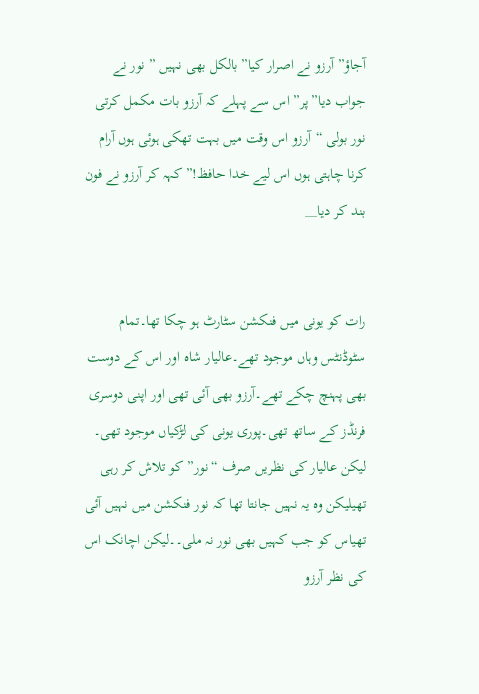آجاؤ” آرزو نے اصرار کیا”بالکل بھی نہیں ” نور نے جواب دیا”پر” اس سے پہلے کہ آرزو بات مکمل کرتی نور بولی “آرزو اس وقت میں بہت تھکی ہوئی ہوں آرام کرنا چاہتی ہوں اس لیے خدا حافظ!” کہہ کر آرزو نے فون بند کر دیا__


رات کو یونی میں فنکشن سٹارٹ ہو چکا تھا۔تمام سٹوڈنٹس وہاں موجود تھے۔عالیار شاہ اور اس کے دوست بھی پہنچ چکے تھے۔آرزو بھی آئی تھی اور اپنی دوسری فرنڈز کے ساتھ تھی۔پوری یونی کی لڑکیاں موجود تھی۔ لیکن عالیار کی نظریں صرف “نور” کو تلاش کر رہی تھیلیکن وہ یہ نہیں جانتا تھا کہ نور فنکشن میں نہیں آئی تھیاس کو جب کہیں بھی نور نہ ملی۔۔لیکن اچانک اس کی نظر آرزو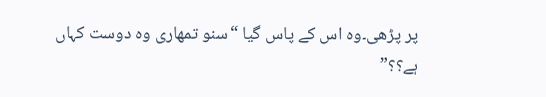پر پڑھی۔وہ اس کے پاس گیا “سنو تمھاری وہ دوست کہاں ہے؟؟”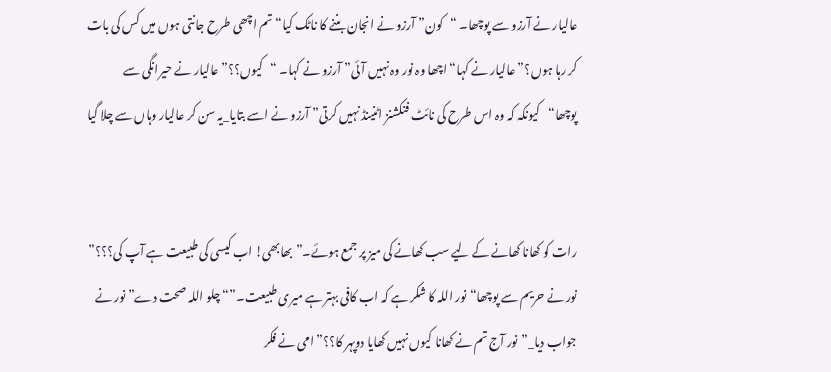عالیار نے آرزو سے پوچھا۔ “کون” آرزو نے انجان بننے کا ناٹک کیا“تم اچھی طرح جانتی ہوں میں کس کی بات کر رہا ہوں؟” عالیار نے کہا“اچھا وہ نور وہ نہیں آئی” آرزو نے کہا۔ “کیوں؟؟” عالیار نے حیرانگی سے پوچھا“کیونکہ کہ وہ اس طرح کی نائٹ فنکشنز اٹنینڈ نہیں کرتی” آرزو نے اسے بتایا_یہ سن کر عالیار وہاں سے چلا گیا


رات کو کھانا کھانے کے لیے سب کھانے کی میز پر جمع ہوئے۔”بھابھی! اب کیسی کی طبیعت ہے آپ کی؟؟؟” نور نے حریم سے پوچھا“نور اللہ کا شکر ہے کہ اب کافی بہتر ہے میری طبیعت۔”“چلو اللہ صحت دے” نور نے جواب دیا_”نور آج تم نے کھانا کیوں نہیں کھایا دوپہر کا؟؟” امی نے فکر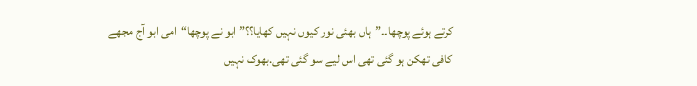کرتے ہوئے پوچھا۔۔”ہاں بھئی نور کیوں نہیں کھایا؟؟” ابو نے پوچھا“امی ابو آج مجھے کافی تھکن ہو گئی تھی اس لیے سو گئی تھی.بھوک نہیں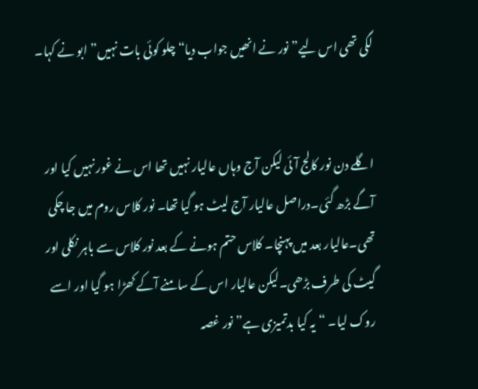لگی تھی اس لیے” نور نے انھیں جواب دیا“چلو کوئی بات نہیں” ابو نے کہا۔


اگلے دن نور کالج آئی لیکن آج وہاں عالیار نہیں تھا اس نے غور نہیں کیا اور آگے بڑھ گئی۔دراصل عالیار آج لیٹ ہو گیا تھا۔ نور کلاس روم میں جا چکی تھی۔عالیار بعد میں پہنچا۔ کلاس حتم ہونے کے بعد نور کلاس سے باہر نکلی اور گیٹ کی طرف بڑھی۔لیکن عالیار اس کے سامنے آکے کھڑا ہو گیا اور اسے روک لیا۔ “یہ کیا بدتمیزی ہے” نور غصہ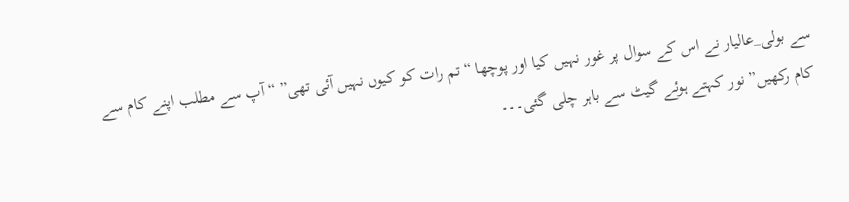سے بولی_عالیار نے اس کے سوال پر غور نہیں کیا اور پوچھا “تم رات کو کیوں نہیں آئی تھی” “آپ سے مطلب اپنے کام سے کام رکھیں” نور کہتے ہوئے گیٹ سے باہر چلی گئی۔۔۔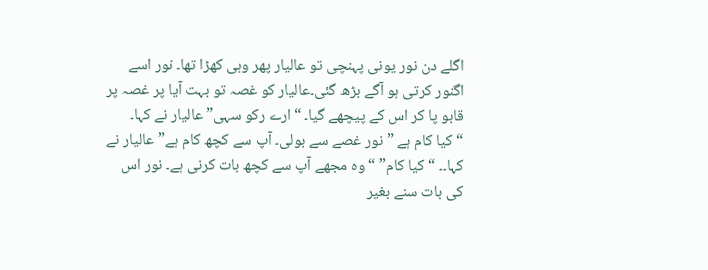اگلے دن نور یونی پہنچی تو عالیار پھر وہی کھڑا تھا۔ نور اسے اگنور کرتی ہو آگے بڑھ گئی۔عالیار کو غصہ تو بہت آیا پر غصہ پر قابو پا کر اس کے پیچھے گیا۔ “ارے رکو سہی” عالیار نے کہا۔ “کیا کام ہے ” نور غصے سے بولی۔ آپ سے کچھ کام ہے” عالیار نے کہا۔۔ “کیا کام” “وہ مجھے آپ سے کچھ بات کرنی ہے۔ نور اس کی بات سنے بغیر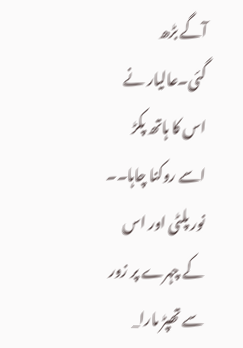آگے بڑھ گئی۔عالیار نے اس کا ہاتھ پکڑ اسے روکنا چاہا۔۔ نور پلٹی اور اس کے چہرے پر زور سے تھپڑ مارا_